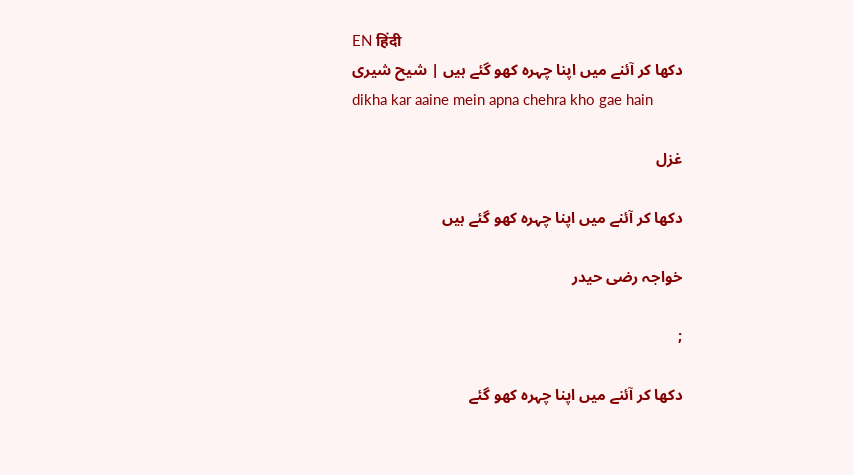EN हिंदी
دکھا کر آئنے میں اپنا چہرہ کھو گئے ہیں | شیح شیری
dikha kar aaine mein apna chehra kho gae hain

غزل

دکھا کر آئنے میں اپنا چہرہ کھو گئے ہیں

خواجہ رضی حیدر

;

دکھا کر آئنے میں اپنا چہرہ کھو گئے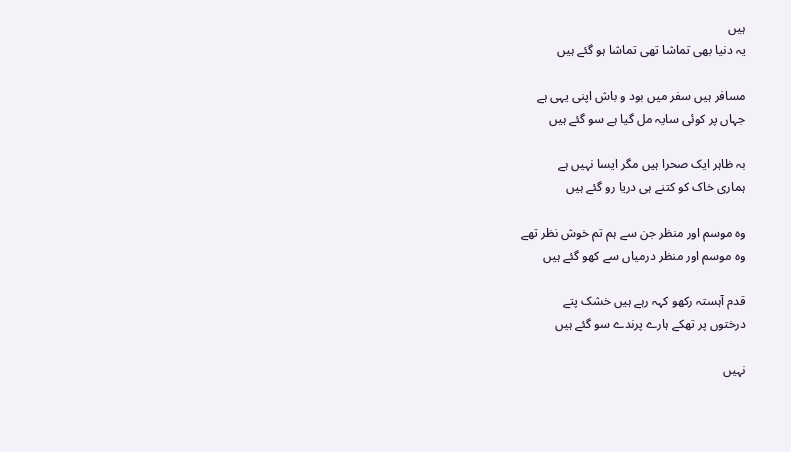ہیں
یہ دنیا بھی تماشا تھی تماشا ہو گئے ہیں

مسافر ہیں سفر میں بود و باش اپنی یہی ہے
جہاں پر کوئی سایہ مل گیا ہے سو گئے ہیں

بہ ظاہر ایک صحرا ہیں مگر ایسا نہیں ہے
ہماری خاک کو کتنے ہی دریا رو گئے ہیں

وہ موسم اور منظر جن سے ہم تم خوش نظر تھے
وہ موسم اور منظر درمیاں سے کھو گئے ہیں

قدم آہستہ رکھو کہہ رہے ہیں خشک پتے
درختوں پر تھکے ہارے پرندے سو گئے ہیں

نہیں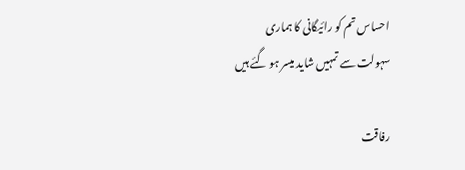احساس تم کو رائیگانی کا ہماری
سہولت سے تمہیں شاید میسر ہو گئے ہیں

رفاقت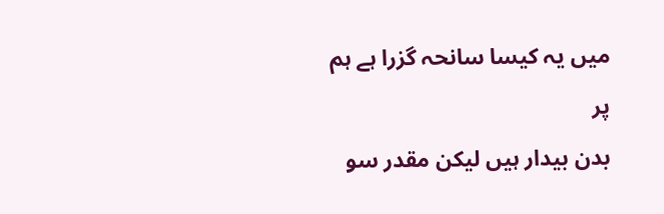میں یہ کیسا سانحہ گزرا ہے ہم پر
بدن بیدار ہیں لیکن مقدر سو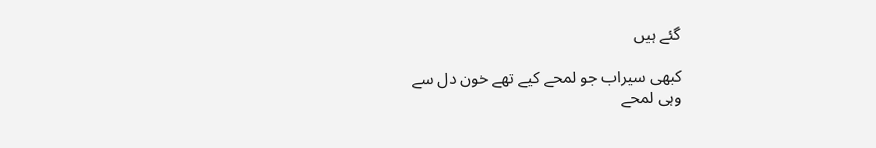گئے ہیں

کبھی سیراب جو لمحے کیے تھے خون دل سے
وہی لمحے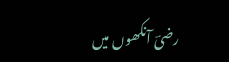رضیؔ آنکھوں میں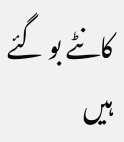کانٹے بو گئے ہیں